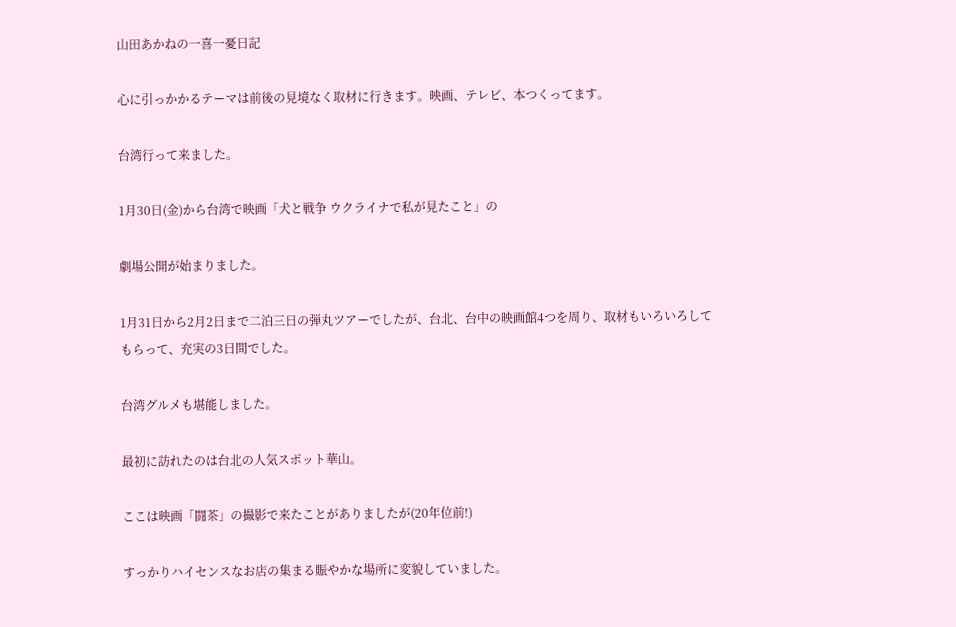山田あかねの一喜一憂日記

心に引っかかるテーマは前後の見境なく取材に行きます。映画、テレビ、本つくってます。

台湾行って来ました。

1月30日(金)から台湾で映画「犬と戦争 ウクライナで私が見たこと」の

劇場公開が始まりました。

1月31日から2月2日まで二泊三日の弾丸ツアーでしたが、台北、台中の映画館4つを周り、取材もいろいろしてもらって、充実の3日間でした。

台湾グルメも堪能しました。

最初に訪れたのは台北の人気スポット華山。

ここは映画「闘茶」の撮影で来たことがありましたが(20年位前!)

すっかりハイセンスなお店の集まる賑やかな場所に変貌していました。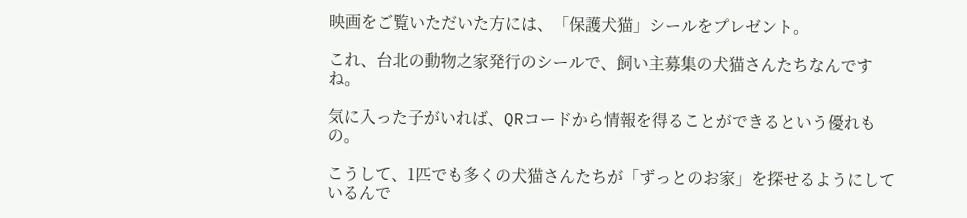映画をご覧いただいた方には、「保護犬猫」シールをプレゼント。

これ、台北の動物之家発行のシールで、飼い主募集の犬猫さんたちなんですね。

気に入った子がいれば、QRコードから情報を得ることができるという優れもの。

こうして、1匹でも多くの犬猫さんたちが「ずっとのお家」を探せるようにしているんで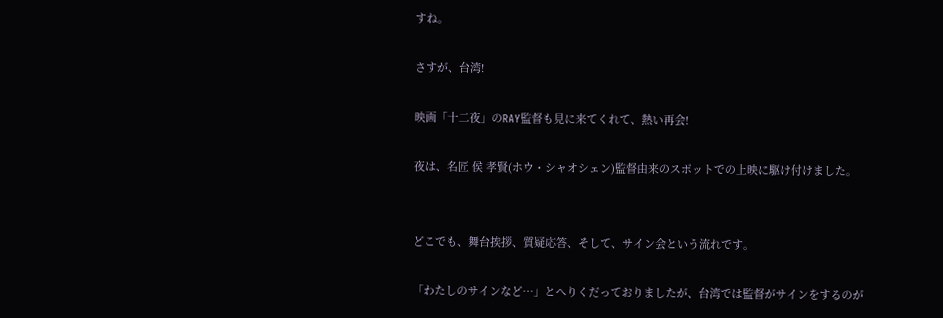すね。

さすが、台湾!

映画「十二夜」のRAY監督も見に来てくれて、熱い再会!

夜は、名匠 侯 孝賢(ホウ・シャオシェン)監督由来のスポットでの上映に駆け付けました。


どこでも、舞台挨拶、質疑応答、そして、サイン会という流れです。

「わたしのサインなど…」とへりくだっておりましたが、台湾では監督がサインをするのが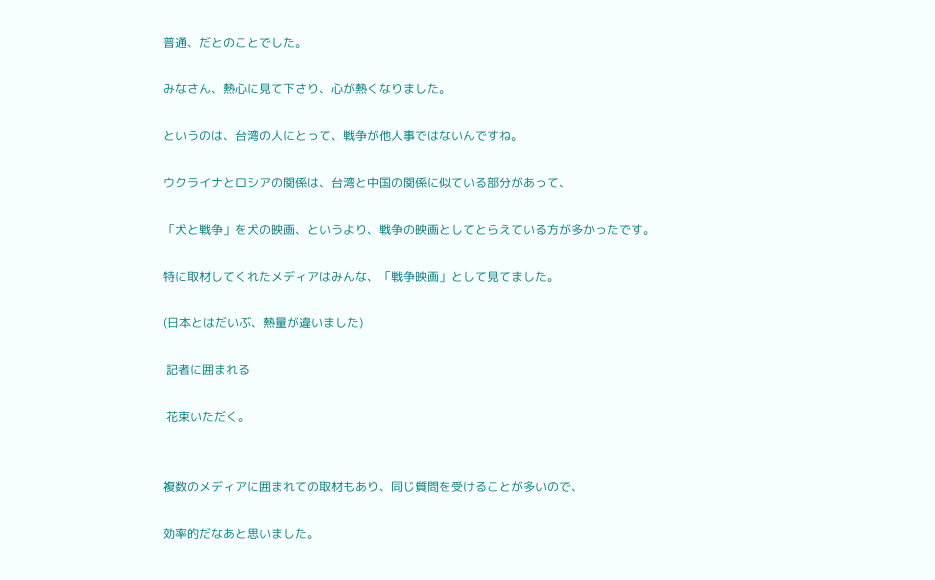普通、だとのことでした。

みなさん、熱心に見て下さり、心が熱くなりました。

というのは、台湾の人にとって、戦争が他人事ではないんですね。

ウクライナとロシアの関係は、台湾と中国の関係に似ている部分があって、

「犬と戦争」を犬の映画、というより、戦争の映画としてとらえている方が多かったです。

特に取材してくれたメディアはみんな、「戦争映画」として見てました。

(日本とはだいぶ、熱量が違いました)

 記者に囲まれる

 花束いただく。


複数のメディアに囲まれての取材もあり、同じ質問を受けることが多いので、

効率的だなあと思いました。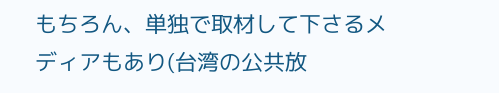もちろん、単独で取材して下さるメディアもあり(台湾の公共放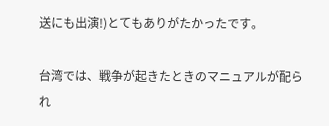送にも出演!)とてもありがたかったです。

台湾では、戦争が起きたときのマニュアルが配られ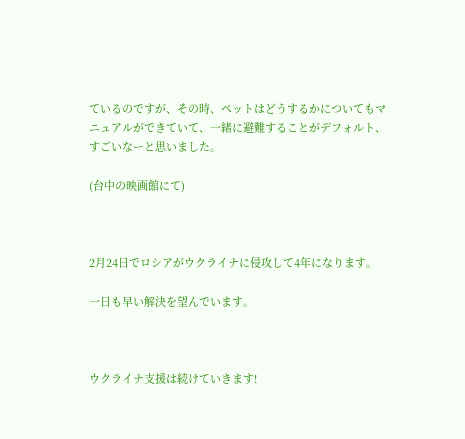ているのですが、その時、ペットはどうするかについてもマニュアルができていて、一緒に避難することがデフォルト、すごいなーと思いました。

(台中の映画館にて)



2月24日でロシアがウクライナに侵攻して4年になります。

一日も早い解決を望んでいます。



ウクライナ支援は続けていきます!